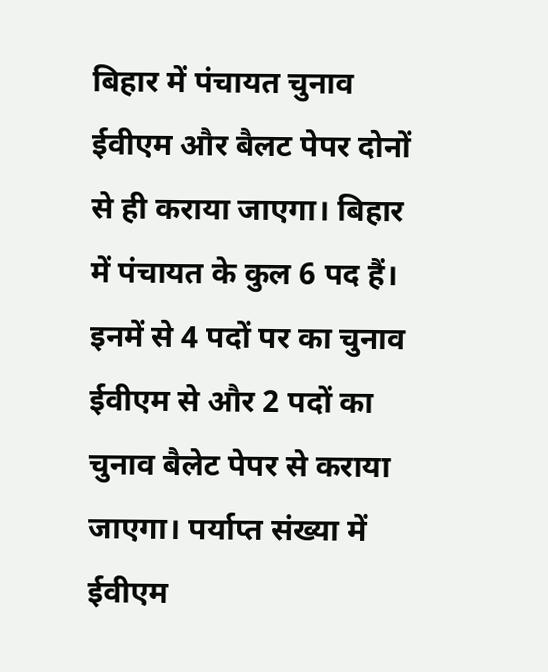बिहार में पंचायत चुनाव ईवीएम और बैलट पेपर दोनों से ही कराया जाएगा। बिहार में पंचायत के कुल 6 पद हैं। इनमें से 4 पदों पर का चुनाव ईवीएम से और 2 पदों का चुनाव बैलेट पेपर से कराया जाएगा। पर्याप्त संख्या में ईवीएम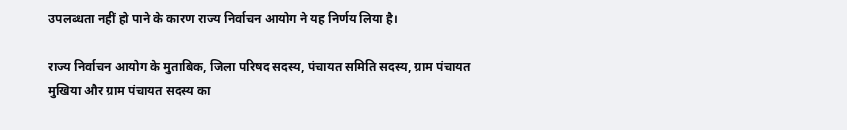उपलब्धता नहीं हो पाने के कारण राज्य निर्वाचन आयोग ने यह निर्णय लिया है।

राज्य निर्वाचन आयोग के मुताबिक, जिला परिषद सदस्य, पंचायत समिति सदस्य, ग्राम पंचायत मुखिया और ग्राम पंचायत सदस्य का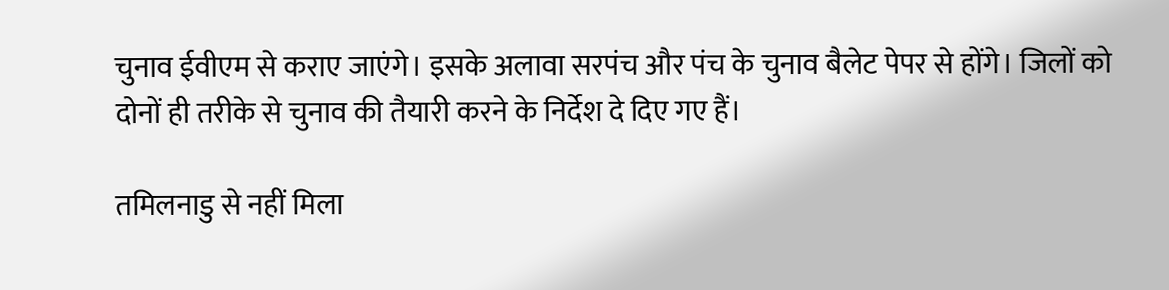चुनाव ईवीएम से कराए जाएंगे। इसके अलावा सरपंच और पंच के चुनाव बैलेट पेपर से होंगे। जिलों को दोनों ही तरीके से चुनाव की तैयारी करने के निर्देश दे दिए गए हैं।

तमिलनाडु से नहीं मिला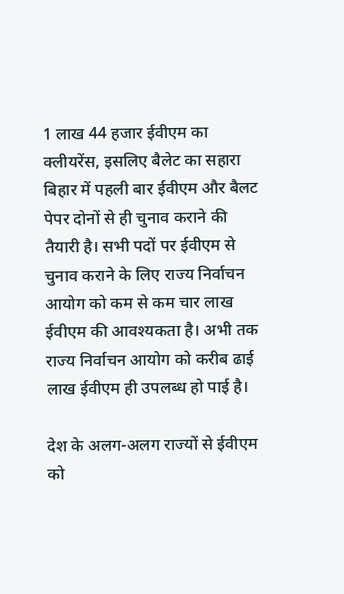1 लाख 44 हजार ईवीएम का क्लीयरेंस, इसलिए बैलेट का सहारा
बिहार में पहली बार ईवीएम और बैलट पेपर दोनों से ही चुनाव कराने की तैयारी है। सभी पदों पर ईवीएम से चुनाव कराने के लिए राज्य निर्वाचन आयोग को कम से कम चार लाख ईवीएम की आवश्यकता है। अभी तक राज्य निर्वाचन आयोग को करीब ढाई लाख ईवीएम ही उपलब्ध हो पाई है।

देश के अलग-अलग राज्यों से ईवीएम को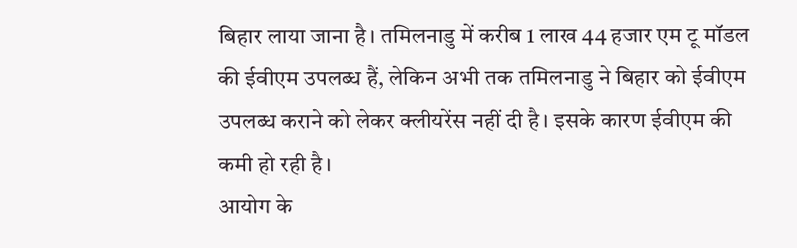बिहार लाया जाना है। तमिलनाडु में करीब 1 लाख 44 हजार एम टू मॉडल की ईवीएम उपलब्ध हैं, लेकिन अभी तक तमिलनाडु ने बिहार को ईवीएम उपलब्ध कराने को लेकर क्लीयरेंस नहीं दी है। इसके कारण ईवीएम की कमी हो रही है।
आयोग के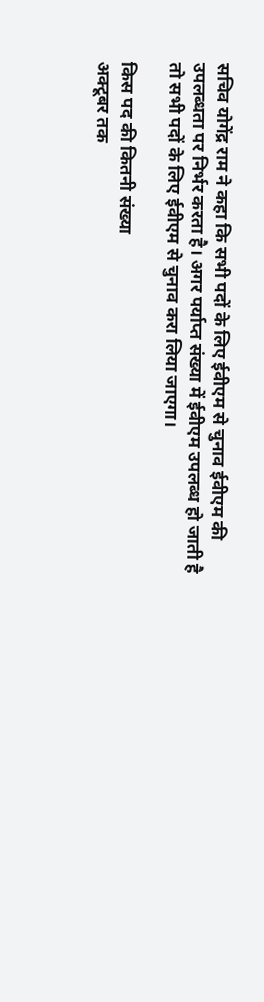सचिव योगेंद्र राम ने कहा कि सभी पदों के लिए ईवीएम से चुनाव ईवीएम की उपलब्धता पर निर्भर करता है। अगर पर्याप्त संख्या में ईवीएम उपलब्ध हो जाती है तो सभी पदों के लिए ईवीएम से चुनाव करा लिया जाएगा।

किस पद की कितनी संख्या
अक्टूबर तक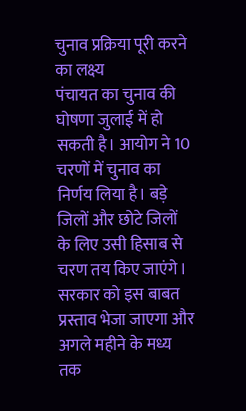चुनाव प्रक्रिया पूरी करने का लक्ष्य
पंचायत का चुनाव की घोषणा जुलाई में हो सकती है। आयोग ने 10 चरणों में चुनाव का निर्णय लिया है। बड़े जिलों और छोटे जिलों के लिए उसी हिसाब से चरण तय किए जाएंगे। सरकार को इस बाबत प्रस्ताव भेजा जाएगा और अगले महीने के मध्य तक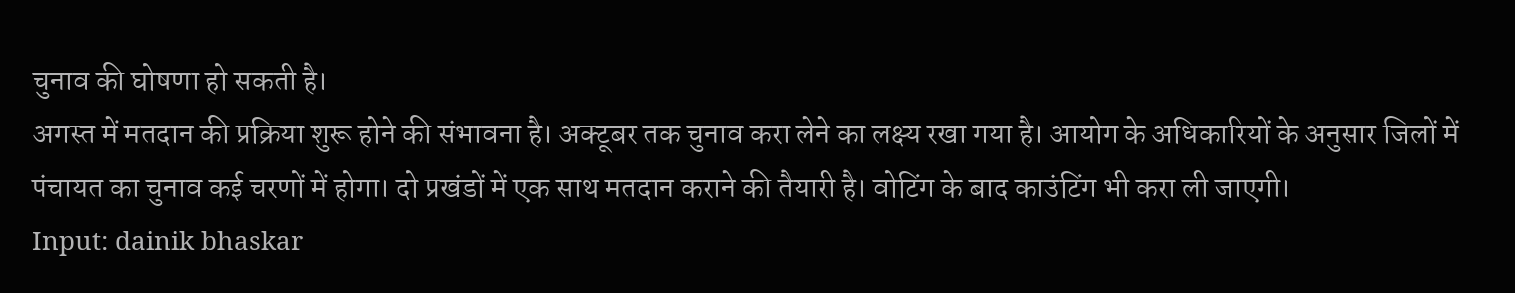चुनाव की घोषणा हो सकती है।
अगस्त में मतदान की प्रक्रिया शुरू होने की संभावना है। अक्टूबर तक चुनाव करा लेने का लक्ष्य रखा गया है। आयोग के अधिकारियों के अनुसार जिलों में पंचायत का चुनाव कई चरणों में होगा। दो प्रखंडों में एक साथ मतदान कराने की तैयारी है। वोटिंग के बाद काउंटिंग भी करा ली जाएगी।
Input: dainik bhaskar